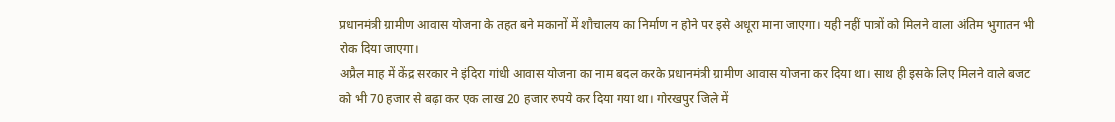प्रधानमंत्री ग्रामीण आवास योजना के तहत बने मकानों में शौचालय का निर्माण न होने पर इसे अधूरा माना जाएगा। यही नहीं पात्रों को मिलने वाला अंतिम भुगातन भी रोक दिया जाएगा।
अप्रैल माह में केंद्र सरकार ने इंदिरा गांधी आवास योजना का नाम बदल करके प्रधानमंत्री ग्रामीण आवास योजना कर दिया था। साथ ही इसके लिए मिलने वाले बजट को भी 70 हजार से बढ़ा कर एक लाख 20 हजार रुपये कर दिया गया था। गोरखपुर जिले में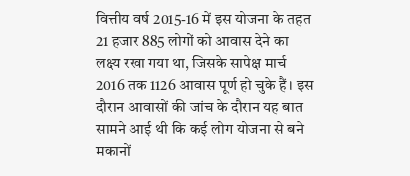वित्तीय वर्ष 2015-16 में इस योजना के तहत 21 हजार 885 लोगों को आवास देने का लक्ष्य रखा गया था, जिसके सापेक्ष मार्च 2016 तक 1126 आवास पूर्ण हो चुके हैं। इस दौरान आवासों की जांच के दौरान यह बात सामने आई थी कि कई लोग योजना से बने मकानों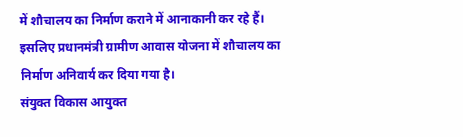में शौचालय का निर्माण कराने में आनाकानी कर रहे हैं। इसलिए प्रधानमंत्री ग्रामीण आवास योजना में शौचालय का निर्माण अनिवार्य कर दिया गया है।
संयुक्त विकास आयुक्त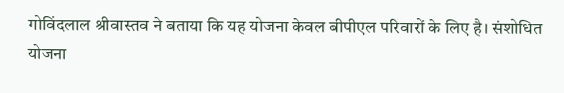गोविंदलाल श्रीवास्तव ने बताया कि यह योजना केवल बीपीएल परिवारों के लिए है। संशोधित योजना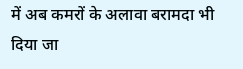में अब कमरों के अलावा बरामदा भी दिया जा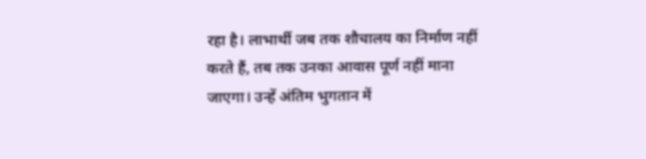रहा है। लाभार्थी जब तक शौचालय का निर्माण नहीं करते हैं, तब तक उनका आवास पूर्ण नहीं माना जाएगा। उन्हें अंतिम भुगतान में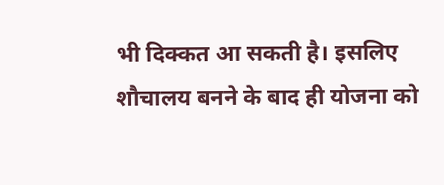भी दिक्कत आ सकती है। इसलिए शौचालय बनने के बाद ही योजना को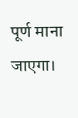पूर्ण माना जाएगा।